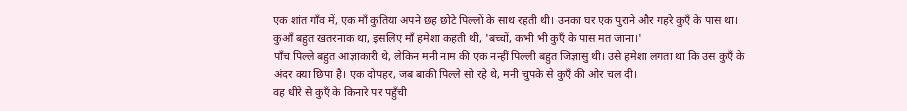एक शांत गाँव में, एक माँ कुतिया अपने छह छोटे पिल्लों के साथ रहती थी। उनका घर एक पुराने और गहरे कुएँ के पास था। कुआँ बहुत खतरनाक था, इसलिए माँ हमेशा कहती थी, 'बच्चों, कभी भी कुएँ के पास मत जाना।'
पाँच पिल्ले बहुत आज्ञाकारी थे, लेकिन मनी नाम की एक नन्हीं पिल्ली बहुत जिज्ञासु थी। उसे हमेशा लगता था कि उस कुएँ के अंदर क्या छिपा है। एक दोपहर, जब बाकी पिल्ले सो रहे थे, मनी चुपके से कुएँ की ओर चल दी।
वह धीरे से कुएँ के किनारे पर पहुँची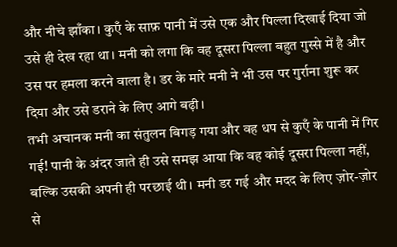और नीचे झाँका। कुएँ के साफ़ पानी में उसे एक और पिल्ला दिखाई दिया जो उसे ही देख रहा था। मनी को लगा कि वह दूसरा पिल्ला बहुत गुस्से में है और उस पर हमला करने वाला है। डर के मारे मनी ने भी उस पर गुर्राना शुरू कर दिया और उसे डराने के लिए आगे बढ़ी।
तभी अचानक मनी का संतुलन बिगड़ गया और वह धप से कुएँ के पानी में गिर गई! पानी के अंदर जाते ही उसे समझ आया कि वह कोई दूसरा पिल्ला नहीं, बल्कि उसकी अपनी ही परछाई थी। मनी डर गई और मदद के लिए ज़ोर-ज़ोर से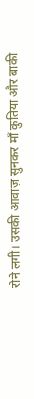रोने लगी। उसकी आवाज़ सुनकर माँ कुतिया और बाकी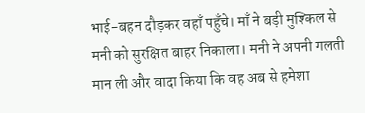भाई-बहन दौड़कर वहाँ पहुँचे। माँ ने बड़ी मुश्किल से मनी को सुरक्षित बाहर निकाला। मनी ने अपनी गलती मान ली और वादा किया कि वह अब से हमेशा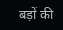बड़ों की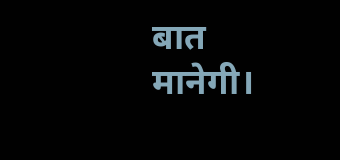बात मानेगी।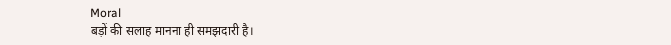Moral
बड़ों की सलाह मानना ही समझदारी है।